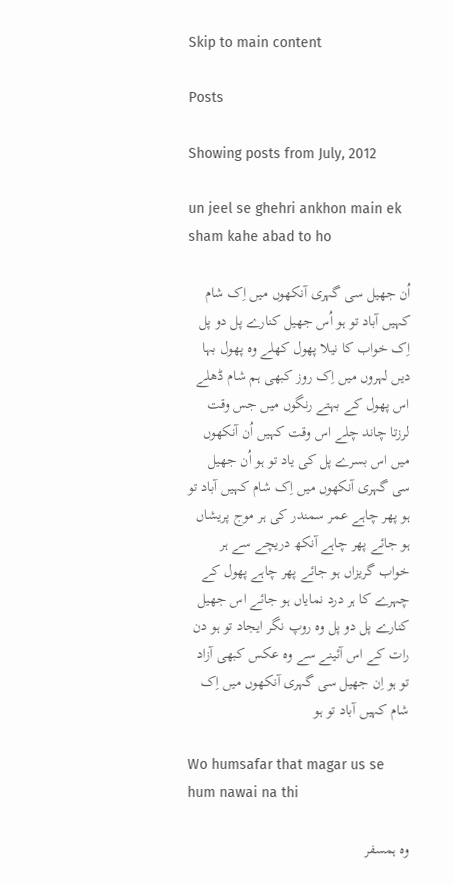Skip to main content

Posts

Showing posts from July, 2012

un jeel se ghehri ankhon main ek sham kahe abad to ho

اُن جھیل سی گہری آنکھوں میں اِک شام کہیں آباد تو ہو اُس جھیل کنارے پل دو پل اِک خواب کا نیلا پھول کھلے وہ پھول بہا دیں لہروں میں اِک روز کبھی ہم شام ڈھلے اس پھول کے بہتے رنگوں میں جس وقت لرزتا چاند چلے اس وقت کہیں اُن آنکھوں میں اس بسرے پل کی یاد تو ہو اُن جھیل سی گہری آنکھوں میں اِک شام کہیں آباد تو ہو پھر چاہے عمر سمندر کی ہر موج پریشاں ہو جائے پھر چاہے آنکھ دریچے سے ہر خواب گریزاں ہو جائے پھر چاہے پھول کے چہرے کا ہر درد نمایاں ہو جائے اس جھیل کنارے پل دو پل وہ روپ نگر ایجاد تو ہو دن رات کے اس آئینے سے وہ عکس کبھی آزاد تو ہو اِن جھیل سی گہری آنکھوں میں اِک شام کہیں آباد تو ہو

Wo humsafar that magar us se hum nawai na thi

وہ ہمسفر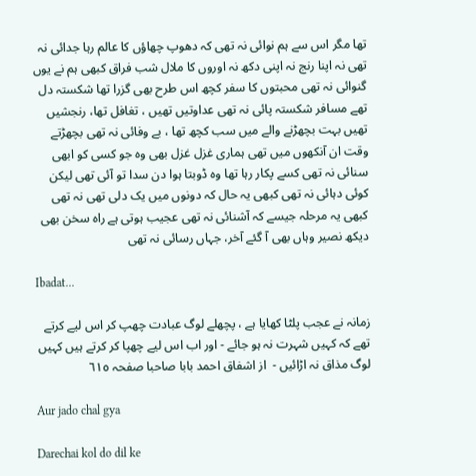تھا مگر اس سے ہم نوائی نہ تھی کہ دھوپ چھاؤں کا عالم رہا جدائی نہ تھی نہ اپنا رنج نہ اپنی دکھ نہ اوروں کا ملال شب فراق کبھی ہم نے یوں گنوائی نہ تھی محبتوں کا سفر کچھ اس طرح بھی گزرا تھا شکستہ دل تھے مسافر شکستہ پائی نہ تھی عداوتیں تھیں ، تغافل تھا، رنجشیں تھیں بہت بچھڑنے والے میں سب کچھ تھا ، بے وفائی نہ تھی بچھڑتے وقت ان آنکھوں میں تھی ہماری غزل غزل بھی وہ جو کسی کو ابھی سنائی نہ تھی کسے پکار رہا تھا وہ ڈوبتا ہوا دن سدا تو آئی تھی لیکن کوئی دہائی نہ تھی کبھی یہ حال کہ دونوں میں یک دلی تھی نہ تھی کبھی یہ مرحلہ جیسے کہ آشنائی نہ تھی عجیب ہوتی ہے راہ سخن بھی دیکھ نصیر وہاں بھی آ گئے آخر، جہاں رسائی نہ تھی

Ibadat...

زمانہ نے عجب پلٹا کھایا ہے ، پچھلے لوگ عبادت چھپ کر اس لیے کرتے تھے کہ کہیں شہرت نہ ہو جائے - اور اب اس لیے چھپا کر کرتے ہیں کہیں لوگ مذاق نہ اڑائیں -  از اشفاق احمد بابا صاحبا صفحہ ٦١٥

Aur jado chal gya

Darechai kol do dil ke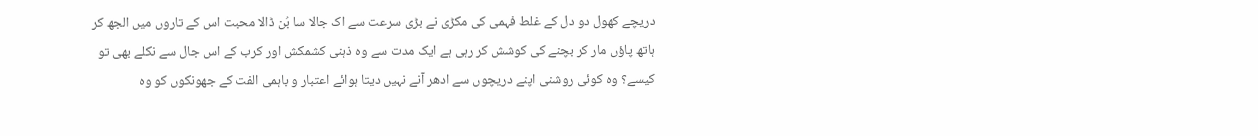دریچے کھول دو دل کے غلط فہمی کی مکڑی نے بڑی سرعت سے اک جالا سا بُن ڈالا محبت اس کے تاروں میں الجھ کر ہاتھ پاؤں مار کر بچنے کی کوشش کر رہی ہے ایک مدت سے وہ ذہنی کشمکش اور کرب کے اس جال سے نکلے بھی تو کیسے؟ وہ کوئی روشنی اپنے دریچوں سے ادھر آنے نہیں دیتا ہوائے اعتبار و باہمی الفت کے جھونکوں کو وہ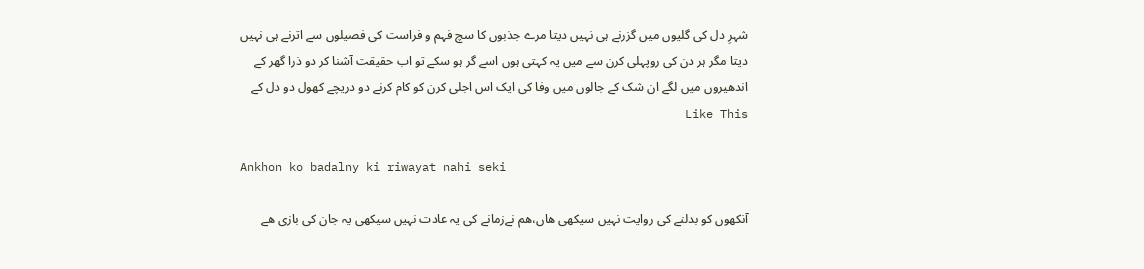شہرِ دل کی گلیوں میں گزرنے ہی نہیں دیتا مرے جذبوں کا سچ فہم و فراست کی فصیلوں سے اترنے ہی نہیں دیتا مگر ہر دن کی روپہلی کرن سے میں یہ کہتی ہوں اسے گر ہو سکے تو اب حقیقت آشنا کر دو ذرا گھر کے اندھیروں میں لگے ان شک کے جالوں میں وفا کی ایک اس اجلی کرن کو کام کرنے دو دریچے کھول دو دل کے   Like This

Ankhon ko badalny ki riwayat nahi seki

آنکھوں کو بدلنے کی روایت نہیں سیکھی ھاں،ھم نےزمانے کی یہ عادت نہیں سیکھی یہ جان کی بازی ھے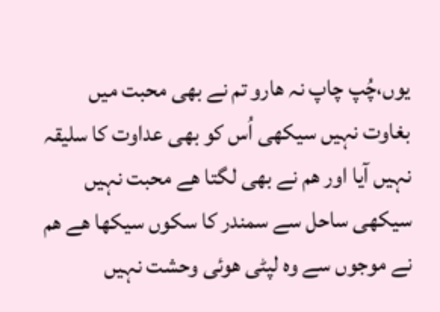یوں،چُپ چاپ نہ ھارو تم نے بھی محبت میں بغاوت نہیں سیکھی اُس کو بھی عداوت کا سلیقہ نہیں آیا اور ھم نے بھی لگتا ھے محبت نہیں سیکھی ساحل سے سمندر کا سکوں سیکھا ھے ھم نے موجوں سے وہ لپٹی ھوئی وحشت نہیں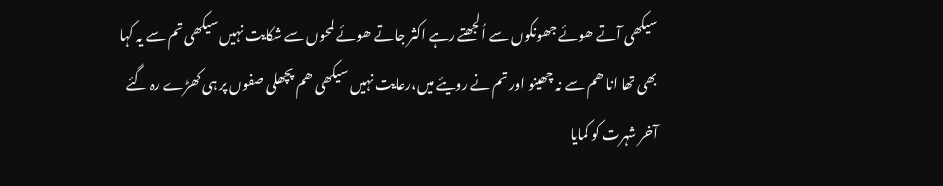سیکھی آتے ھوئے جھونکوں سے اُلجھتے رہے اکثر جاتے ھوئے لمحوں سے شکایت نہیں سیکھی تم سے یہ کہا بھی تھا انا ھم سے نہ چھینو اور تم نے رویئے میں،رعایت نہیں سیکھی ھم پچھلی صفوں پر ہی کھڑے رہ گئے آخر شہرت کو کمایا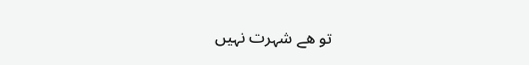تو ھے شہرت نہیں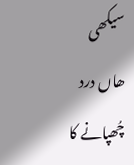سیکھی ھاں درد چُھپانے کا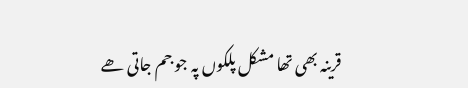قرینہ بھی تھا مشکل پلکوں پہ جو جم جاتی ھے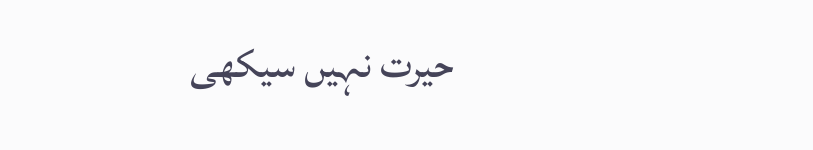حیرت نہیں سیکھی